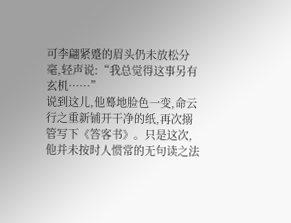可李翩紧蹙的眉头仍未放松分毫,轻声说:“我总觉得这事另有玄机……”
说到这儿,他蓦地脸色一变,命云行之重新铺开干净的纸,再次搦管写下《答客书》。只是这次,他并未按时人惯常的无句读之法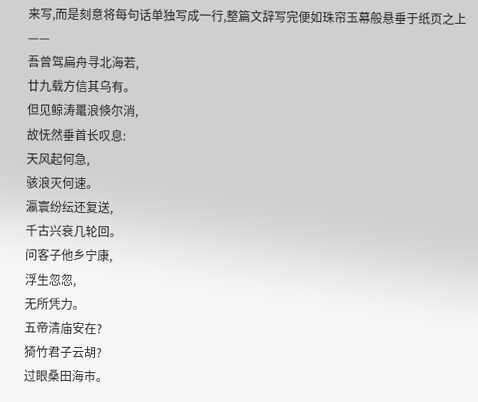来写,而是刻意将每句话单独写成一行,整篇文辞写完便如珠帘玉幕般悬垂于纸页之上——
吾曾驾扁舟寻北海若,
廿九载方信其乌有。
但见鲸涛鼍浪倏尔消,
故怃然垂首长叹息:
天风起何急,
骇浪灭何速。
瀛寰纷纭还复送,
千古兴衰几轮回。
问客子他乡宁康,
浮生忽忽,
无所凭力。
五帝清庙安在?
猗竹君子云胡?
过眼桑田海市。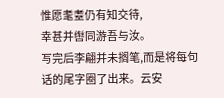惟愿耄耋仍有知交待,
幸甚并辔同游吾与汝。
写完后李翩并未搁笔,而是将每句话的尾字圈了出来。云安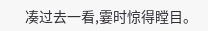凑过去一看,霎时惊得瞠目。